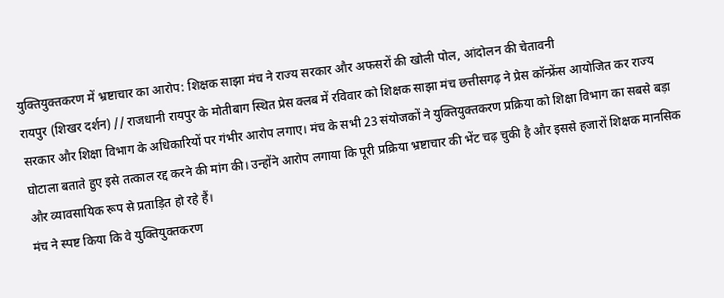युक्तियुक्तकरण में भ्रष्टाचार का आरोप: शिक्षक साझा मंच ने राज्य सरकार और अफसरों की खोली पोल, आंदोलन की चेतावनी
रायपुर (शिखर दर्शन) // राजधानी रायपुर के मोतीबाग स्थित प्रेस क्लब में रविवार को शिक्षक साझा मंच छत्तीसगढ़ ने प्रेस कॉन्फ्रेंस आयोजित कर राज्य सरकार और शिक्षा विभाग के अधिकारियों पर गंभीर आरोप लगाए। मंच के सभी 23 संयोजकों ने युक्तियुक्तकरण प्रक्रिया को शिक्षा विभाग का सबसे बड़ा घोटाला बताते हुए इसे तत्काल रद्द करने की मांग की। उन्होंने आरोप लगाया कि पूरी प्रक्रिया भ्रष्टाचार की भेंट चढ़ चुकी है और इससे हजारों शिक्षक मानसिक और व्यावसायिक रूप से प्रताड़ित हो रहे हैं।
मंच ने स्पष्ट किया कि वे युक्तियुक्तकरण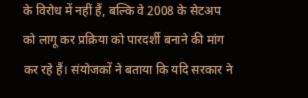के विरोध में नहीं हैं, बल्कि वे 2008 के सेटअप को लागू कर प्रक्रिया को पारदर्शी बनाने की मांग कर रहे हैं। संयोजकों ने बताया कि यदि सरकार ने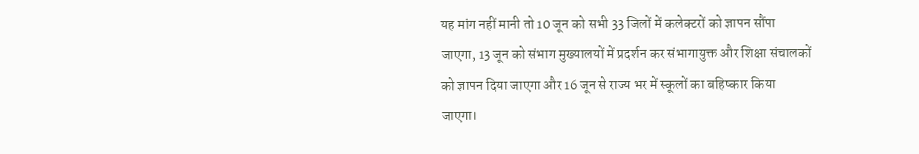यह मांग नहीं मानी तो 10 जून को सभी 33 जिलों में कलेक्टरों को ज्ञापन सौंपा जाएगा, 13 जून को संभाग मुख्यालयों में प्रदर्शन कर संभागायुक्त और शिक्षा संचालकों को ज्ञापन दिया जाएगा और 16 जून से राज्य भर में स्कूलों का बहिष्कार किया जाएगा।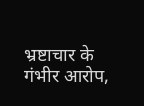भ्रष्टाचार के गंभीर आरोप,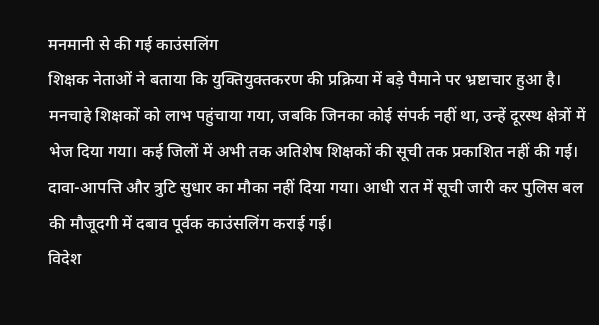मनमानी से की गई काउंसलिंग
शिक्षक नेताओं ने बताया कि युक्तियुक्तकरण की प्रक्रिया में बड़े पैमाने पर भ्रष्टाचार हुआ है। मनचाहे शिक्षकों को लाभ पहुंचाया गया, जबकि जिनका कोई संपर्क नहीं था, उन्हें दूरस्थ क्षेत्रों में भेज दिया गया। कई जिलों में अभी तक अतिशेष शिक्षकों की सूची तक प्रकाशित नहीं की गई। दावा-आपत्ति और त्रुटि सुधार का मौका नहीं दिया गया। आधी रात में सूची जारी कर पुलिस बल की मौजूदगी में दबाव पूर्वक काउंसलिंग कराई गई।
विदेश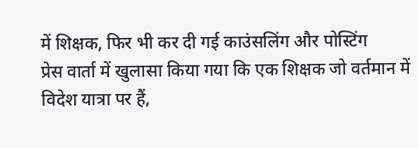में शिक्षक, फिर भी कर दी गई काउंसलिंग और पोस्टिंग
प्रेस वार्ता में खुलासा किया गया कि एक शिक्षक जो वर्तमान में विदेश यात्रा पर हैं,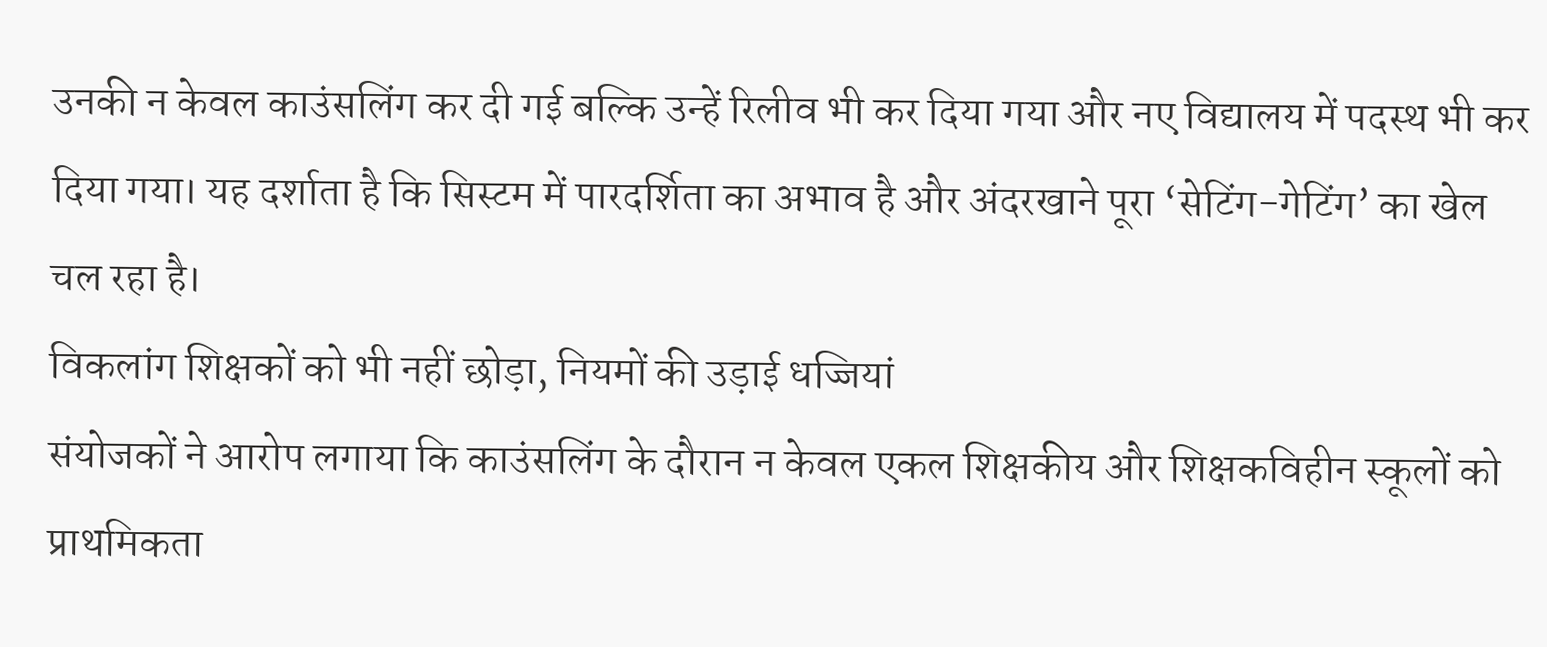उनकी न केवल काउंसलिंग कर दी गई बल्कि उन्हें रिलीव भी कर दिया गया और नए विद्यालय में पदस्थ भी कर दिया गया। यह दर्शाता है कि सिस्टम में पारदर्शिता का अभाव है और अंदरखाने पूरा ‘सेटिंग-गेटिंग’ का खेल चल रहा है।
विकलांग शिक्षकों को भी नहीं छोड़ा, नियमों की उड़ाई धज्जियां
संयोजकों ने आरोप लगाया कि काउंसलिंग के दौरान न केवल एकल शिक्षकीय और शिक्षकविहीन स्कूलों को प्राथमिकता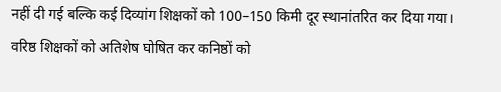नहीं दी गई बल्कि कई दिव्यांग शिक्षकों को 100–150 किमी दूर स्थानांतरित कर दिया गया। वरिष्ठ शिक्षकों को अतिशेष घोषित कर कनिष्ठों को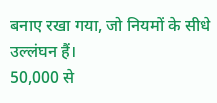बनाए रखा गया, जो नियमों के सीधे उल्लंघन हैं।
50,000 से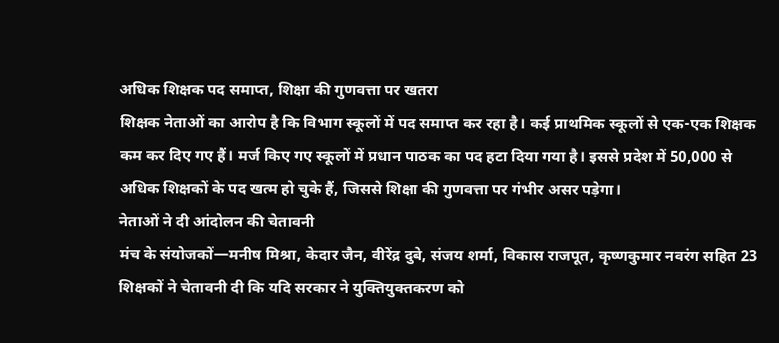अधिक शिक्षक पद समाप्त, शिक्षा की गुणवत्ता पर खतरा
शिक्षक नेताओं का आरोप है कि विभाग स्कूलों में पद समाप्त कर रहा है। कई प्राथमिक स्कूलों से एक-एक शिक्षक कम कर दिए गए हैं। मर्ज किए गए स्कूलों में प्रधान पाठक का पद हटा दिया गया है। इससे प्रदेश में 50,000 से अधिक शिक्षकों के पद खत्म हो चुके हैं, जिससे शिक्षा की गुणवत्ता पर गंभीर असर पड़ेगा।
नेताओं ने दी आंदोलन की चेतावनी
मंच के संयोजकों—मनीष मिश्रा, केदार जैन, वीरेंद्र दुबे, संजय शर्मा, विकास राजपूत, कृष्णकुमार नवरंग सहित 23 शिक्षकों ने चेतावनी दी कि यदि सरकार ने युक्तियुक्तकरण को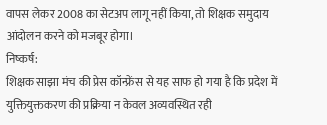वापस लेकर 2008 का सेटअप लागू नहीं किया, तो शिक्षक समुदाय आंदोलन करने को मजबूर होगा।
निष्कर्ष:
शिक्षक साझा मंच की प्रेस कॉन्फ्रेंस से यह साफ हो गया है कि प्रदेश में युक्तियुक्तकरण की प्रक्रिया न केवल अव्यवस्थित रही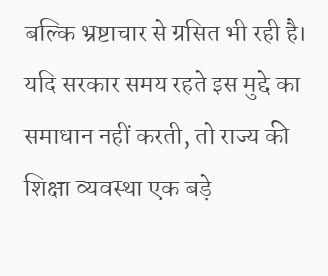बल्कि भ्रष्टाचार से ग्रसित भी रही है। यदि सरकार समय रहते इस मुद्दे का समाधान नहीं करती, तो राज्य की शिक्षा व्यवस्था एक बड़े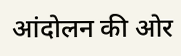आंदोलन की ओर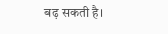बढ़ सकती है।